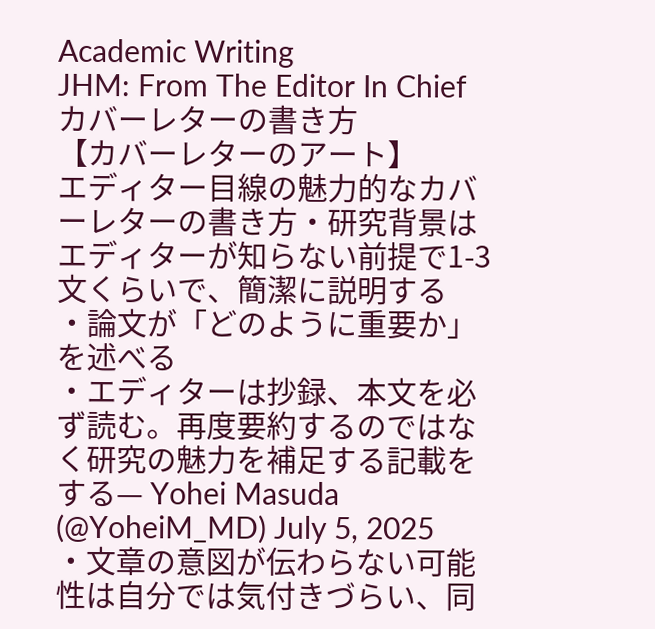Academic Writing
JHM: From The Editor In Chief
カバーレターの書き方
【カバーレターのアート】
エディター目線の魅力的なカバーレターの書き方・研究背景はエディターが知らない前提で1-3文くらいで、簡潔に説明する
・論文が「どのように重要か」を述べる
・エディターは抄録、本文を必ず読む。再度要約するのではなく研究の魅力を補足する記載をする— Yohei Masuda (@YoheiM_MD) July 5, 2025
・文章の意図が伝わらない可能性は自分では気付きづらい、同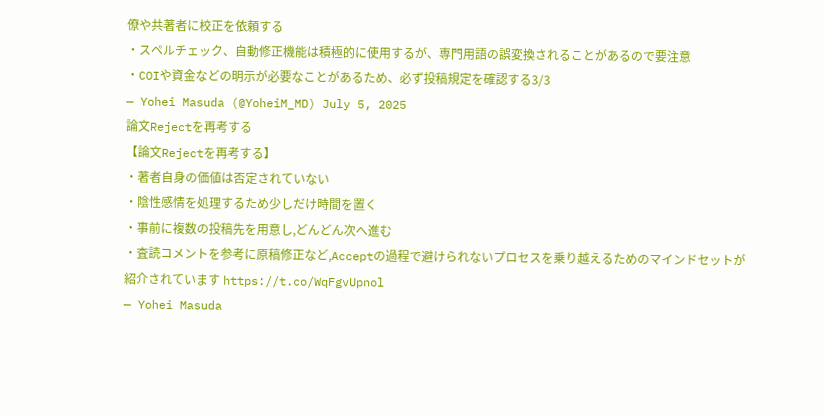僚や共著者に校正を依頼する
・スペルチェック、自動修正機能は積極的に使用するが、専門用語の誤変換されることがあるので要注意
・COIや資金などの明示が必要なことがあるため、必ず投稿規定を確認する3/3
— Yohei Masuda (@YoheiM_MD) July 5, 2025
論文Rejectを再考する
【論文Rejectを再考する】
・著者自身の価値は否定されていない
・陰性感情を処理するため少しだけ時間を置く
・事前に複数の投稿先を用意し,どんどん次へ進む
・査読コメントを参考に原稿修正など,Acceptの過程で避けられないプロセスを乗り越えるためのマインドセットが紹介されています https://t.co/WqFgvUpnol
— Yohei Masuda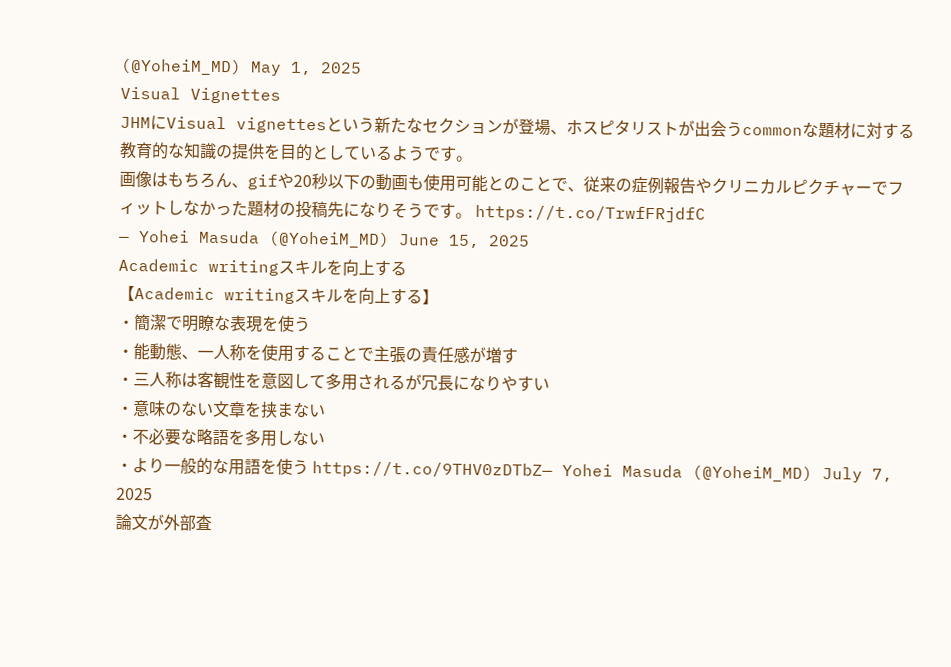(@YoheiM_MD) May 1, 2025
Visual Vignettes
JHMにVisual vignettesという新たなセクションが登場、ホスピタリストが出会うcommonな題材に対する教育的な知識の提供を目的としているようです。
画像はもちろん、gifや20秒以下の動画も使用可能とのことで、従来の症例報告やクリニカルピクチャーでフィットしなかった題材の投稿先になりそうです。 https://t.co/TrwfFRjdfC
— Yohei Masuda (@YoheiM_MD) June 15, 2025
Academic writingスキルを向上する
【Academic writingスキルを向上する】
・簡潔で明瞭な表現を使う
・能動態、一人称を使用することで主張の責任感が増す
・三人称は客観性を意図して多用されるが冗長になりやすい
・意味のない文章を挟まない
・不必要な略語を多用しない
・より一般的な用語を使う https://t.co/9THV0zDTbZ— Yohei Masuda (@YoheiM_MD) July 7, 2025
論文が外部査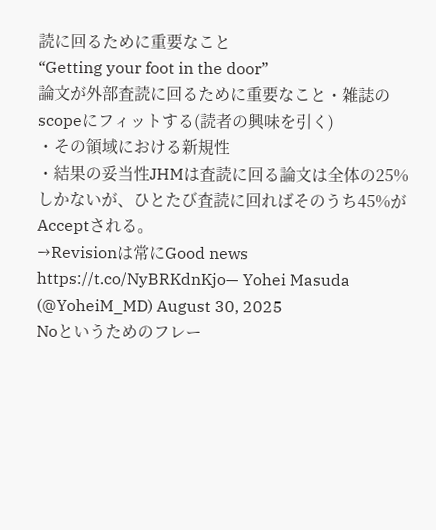読に回るために重要なこと
“Getting your foot in the door”
論文が外部査読に回るために重要なこと・雑誌のscopeにフィットする(読者の興味を引く)
・その領域における新規性
・結果の妥当性JHMは査読に回る論文は全体の25%しかないが、ひとたび査読に回ればそのうち45%がAcceptされる。
→Revisionは常にGood news https://t.co/NyBRKdnKjo— Yohei Masuda (@YoheiM_MD) August 30, 2025
Noというためのフレー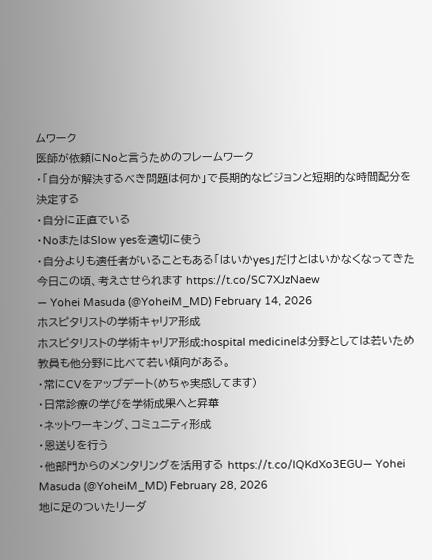ムワーク
医師が依頼にNoと言うためのフレームワーク
・「自分が解決するべき問題は何か」で長期的なビジョンと短期的な時間配分を決定する
・自分に正直でいる
・NoまたはSlow yesを適切に使う
・自分よりも適任者がいることもある「はいかyes」だけとはいかなくなってきた今日この頃、考えさせられます https://t.co/SC7XJzNaew
— Yohei Masuda (@YoheiM_MD) February 14, 2026
ホスピタリストの学術キャリア形成
ホスピタリストの学術キャリア形成:hospital medicineは分野としては若いため教員も他分野に比べて若い傾向がある。
・常にCVをアップデート(めちゃ実感してます)
・日常診療の学びを学術成果へと昇華
・ネットワーキング、コミュニティ形成
・恩送りを行う
・他部門からのメンタリングを活用する https://t.co/lQKdXo3EGU— Yohei Masuda (@YoheiM_MD) February 28, 2026
地に足のついたリーダ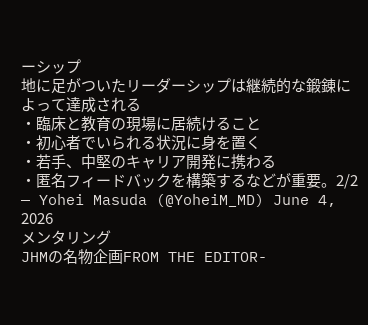ーシップ
地に足がついたリーダーシップは継続的な鍛錬によって達成される
・臨床と教育の現場に居続けること
・初心者でいられる状況に身を置く
・若手、中堅のキャリア開発に携わる
・匿名フィードバックを構築するなどが重要。2/2
— Yohei Masuda (@YoheiM_MD) June 4, 2026
メンタリング
JHMの名物企画FROM THE EDITOR-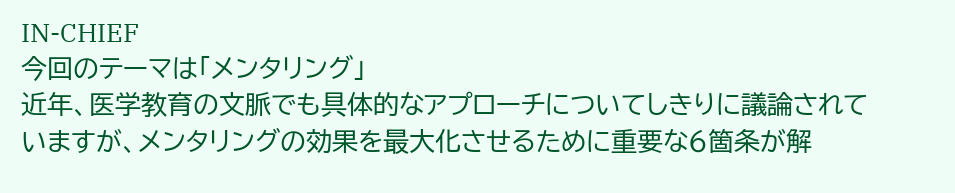IN-CHIEF
今回のテーマは「メンタリング」
近年、医学教育の文脈でも具体的なアプローチについてしきりに議論されていますが、メンタリングの効果を最大化させるために重要な6箇条が解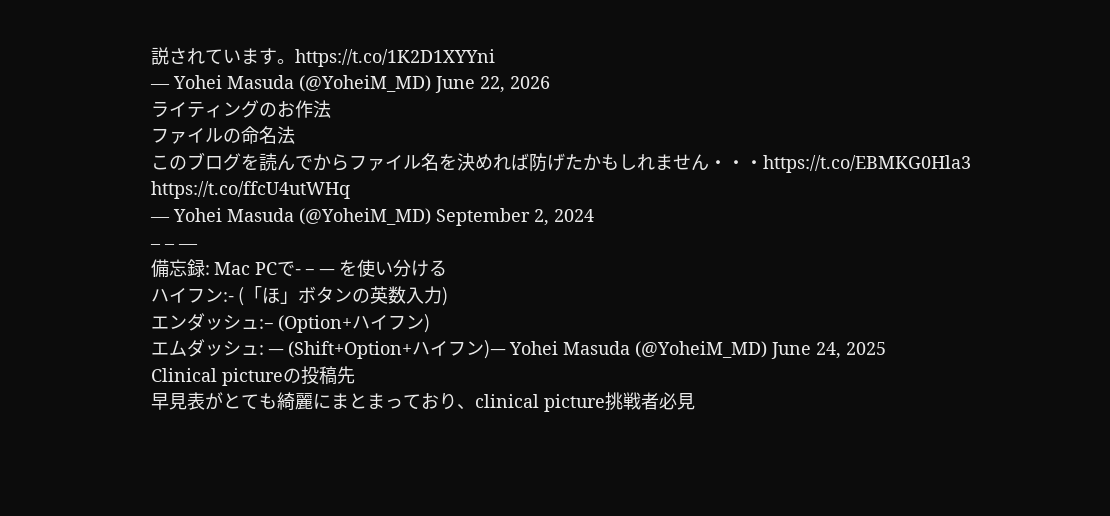説されています。https://t.co/1K2D1XYYni
— Yohei Masuda (@YoheiM_MD) June 22, 2026
ライティングのお作法
ファイルの命名法
このブログを読んでからファイル名を決めれば防げたかもしれません・・・https://t.co/EBMKG0Hla3 https://t.co/ffcU4utWHq
— Yohei Masuda (@YoheiM_MD) September 2, 2024
– – —
備忘録: Mac PCで- – — を使い分ける
ハイフン:- (「ほ」ボタンの英数入力)
エンダッシュ:– (Option+ハイフン)
エムダッシュ: — (Shift+Option+ハイフン)— Yohei Masuda (@YoheiM_MD) June 24, 2025
Clinical pictureの投稿先
早見表がとても綺麗にまとまっており、clinical picture挑戦者必見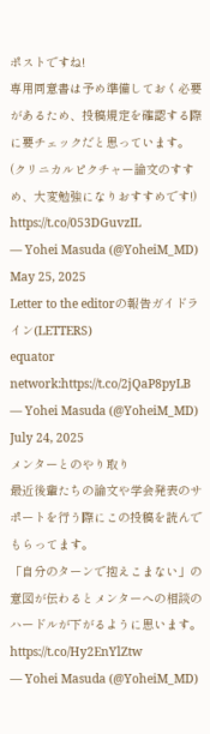ポストですね!
専用同意書は予め準備しておく必要があるため、投稿規定を確認する際に要チェックだと思っています。
(クリニカルピクチャー論文のすすめ、大変勉強になりおすすめです!) https://t.co/053DGuvzIL
— Yohei Masuda (@YoheiM_MD) May 25, 2025
Letter to the editorの報告ガイドライン(LETTERS)
equator network:https://t.co/2jQaP8pyLB
— Yohei Masuda (@YoheiM_MD) July 24, 2025
メンターとのやり取り
最近後輩たちの論文や学会発表のサポートを行う際にこの投稿を読んでもらってます。
「自分のターンで抱えこまない」の意図が伝わるとメンターへの相談のハードルが下がるように思います。 https://t.co/Hy2EnYlZtw
— Yohei Masuda (@YoheiM_MD)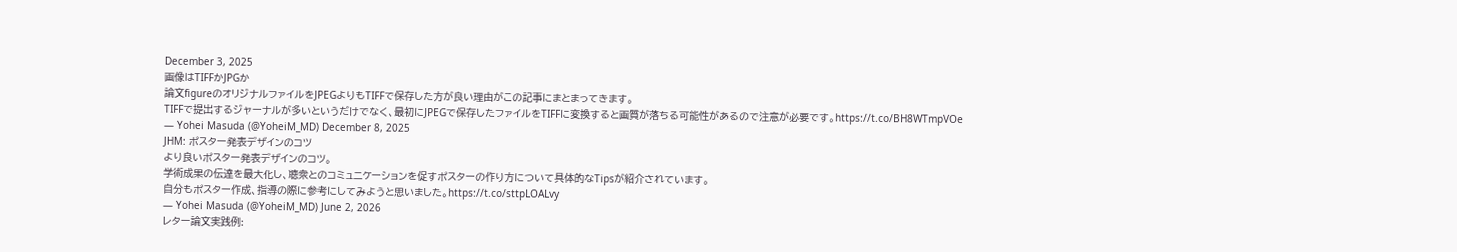December 3, 2025
画像はTIFFかJPGか
論文figureのオリジナルファイルをJPEGよりもTIFFで保存した方が良い理由がこの記事にまとまってきます。
TIFFで提出するジャーナルが多いというだけでなく、最初にJPEGで保存したファイルをTIFFに変換すると画質が落ちる可能性があるので注意が必要です。https://t.co/BH8WTmpVOe
— Yohei Masuda (@YoheiM_MD) December 8, 2025
JHM: ポスター発表デザインのコツ
より良いポスター発表デザインのコツ。
学術成果の伝達を最大化し、聴衆とのコミュニケーションを促すポスターの作り方について具体的なTipsが紹介されています。
自分もポスター作成、指導の際に参考にしてみようと思いました。https://t.co/sttpLOALvy
— Yohei Masuda (@YoheiM_MD) June 2, 2026
レター論文実践例: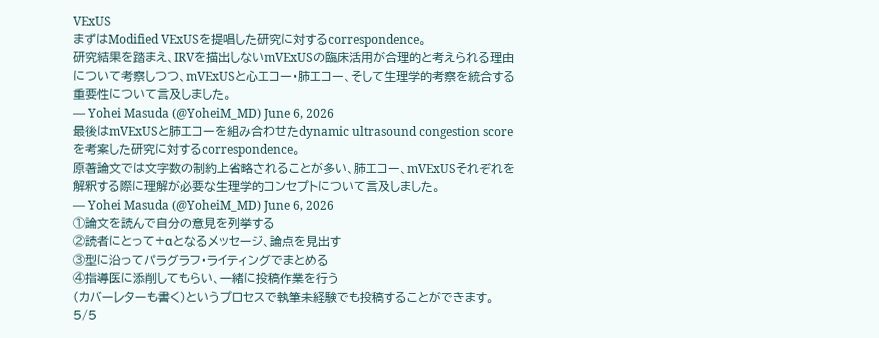VExUS
まずはModified VExUSを提唱した研究に対するcorrespondence。
研究結果を踏まえ、IRVを描出しないmVExUSの臨床活用が合理的と考えられる理由について考察しつつ、mVExUSと心エコー・肺エコー、そして生理学的考察を統合する重要性について言及しました。
— Yohei Masuda (@YoheiM_MD) June 6, 2026
最後はmVExUSと肺エコーを組み合わせたdynamic ultrasound congestion scoreを考案した研究に対するcorrespondence。
原著論文では文字数の制約上省略されることが多い、肺エコー、mVExUSそれぞれを解釈する際に理解が必要な生理学的コンセプトについて言及しました。
— Yohei Masuda (@YoheiM_MD) June 6, 2026
①論文を読んで自分の意見を列挙する
②読者にとって+αとなるメッセージ、論点を見出す
③型に沿ってパラグラフ・ライティングでまとめる
④指導医に添削してもらい、一緒に投稿作業を行う
(カバーレターも書く)というプロセスで執筆未経験でも投稿することができます。
5/5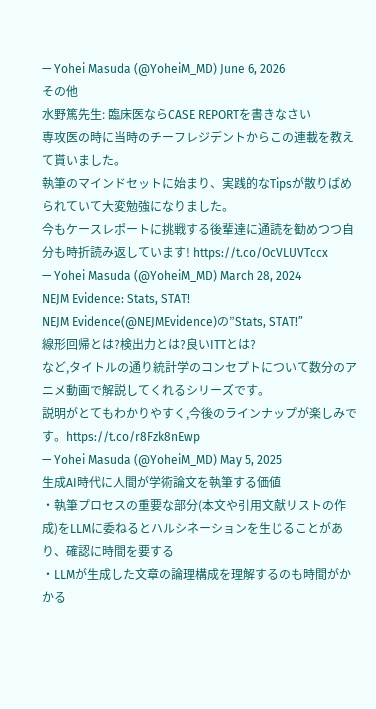— Yohei Masuda (@YoheiM_MD) June 6, 2026
その他
水野篤先生: 臨床医ならCASE REPORTを書きなさい
専攻医の時に当時のチーフレジデントからこの連載を教えて貰いました。
執筆のマインドセットに始まり、実践的なTipsが散りばめられていて大変勉強になりました。
今もケースレポートに挑戦する後輩達に通読を勧めつつ自分も時折読み返しています! https://t.co/OcVLUVTccx
— Yohei Masuda (@YoheiM_MD) March 28, 2024
NEJM Evidence: Stats, STAT!
NEJM Evidence(@NEJMEvidence)の”Stats, STAT!”
線形回帰とは?検出力とは?良いITTとは?
など,タイトルの通り統計学のコンセプトについて数分のアニメ動画で解説してくれるシリーズです。
説明がとてもわかりやすく,今後のラインナップが楽しみです。https://t.co/r8Fzk8nEwp
— Yohei Masuda (@YoheiM_MD) May 5, 2025
生成AI時代に人間が学術論文を執筆する価値
・執筆プロセスの重要な部分(本文や引用文献リストの作成)をLLMに委ねるとハルシネーションを生じることがあり、確認に時間を要する
・LLMが生成した文章の論理構成を理解するのも時間がかかる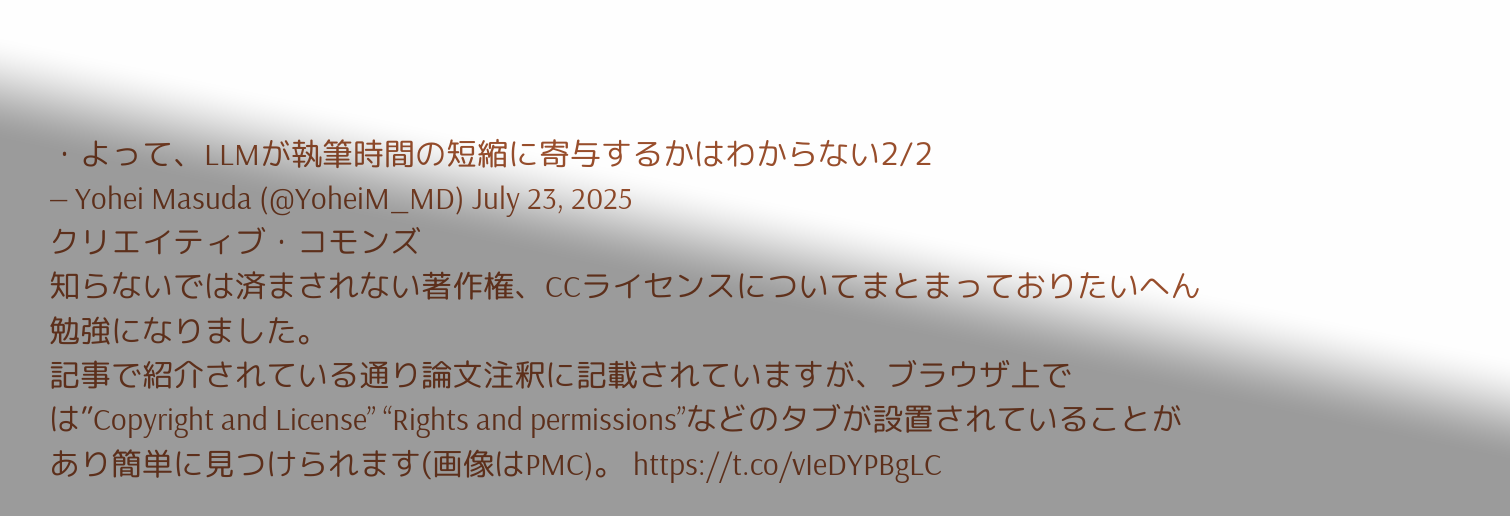・よって、LLMが執筆時間の短縮に寄与するかはわからない2/2
— Yohei Masuda (@YoheiM_MD) July 23, 2025
クリエイティブ・コモンズ
知らないでは済まされない著作権、CCライセンスについてまとまっておりたいへん勉強になりました。
記事で紹介されている通り論文注釈に記載されていますが、ブラウザ上では”Copyright and License” “Rights and permissions”などのタブが設置されていることがあり簡単に見つけられます(画像はPMC)。 https://t.co/vIeDYPBgLC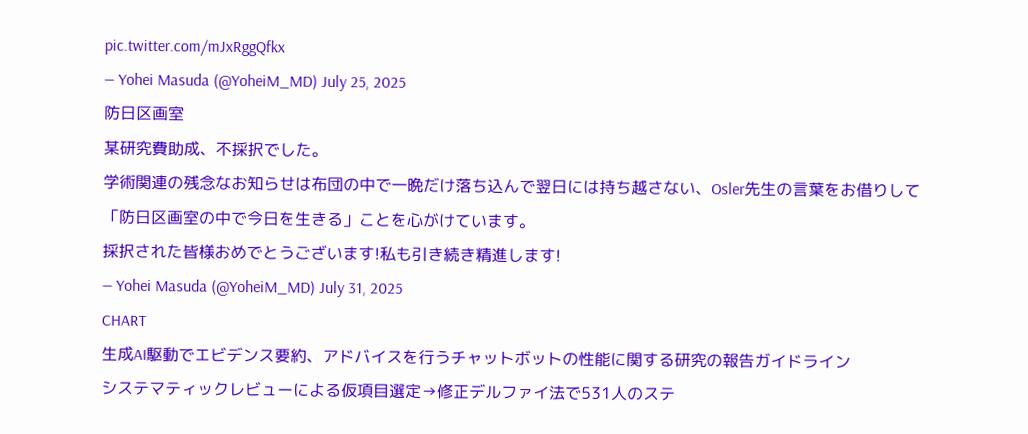pic.twitter.com/mJxRggQfkx
— Yohei Masuda (@YoheiM_MD) July 25, 2025
防日区画室
某研究費助成、不採択でした。
学術関連の残念なお知らせは布団の中で一晩だけ落ち込んで翌日には持ち越さない、Osler先生の言葉をお借りして
「防日区画室の中で今日を生きる」ことを心がけています。
採択された皆様おめでとうございます!私も引き続き精進します!
— Yohei Masuda (@YoheiM_MD) July 31, 2025
CHART
生成AI駆動でエビデンス要約、アドバイスを行うチャットボットの性能に関する研究の報告ガイドライン
システマティックレビューによる仮項目選定→修正デルファイ法で531人のステ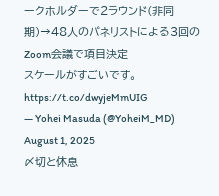ークホルダーで2ラウンド(非同期)→48人のパネリストによる3回のZoom会議で項目決定
スケールがすごいです。 https://t.co/dwyjeMmUIG
— Yohei Masuda (@YoheiM_MD) August 1, 2025
〆切と休息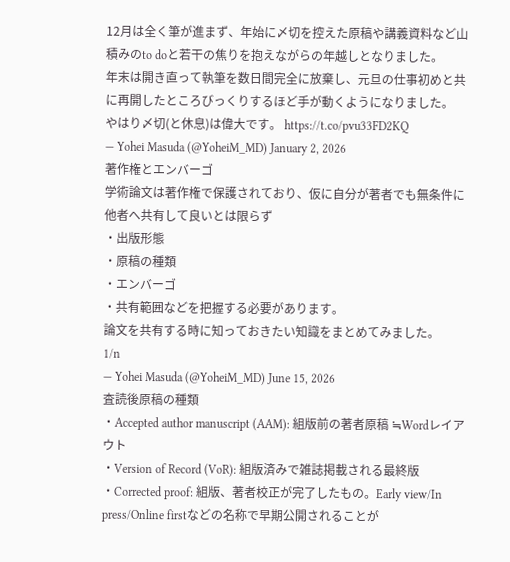12月は全く筆が進まず、年始に〆切を控えた原稿や講義資料など山積みのto doと若干の焦りを抱えながらの年越しとなりました。
年末は開き直って執筆を数日間完全に放棄し、元旦の仕事初めと共に再開したところびっくりするほど手が動くようになりました。
やはり〆切(と休息)は偉大です。 https://t.co/pvu33FD2KQ
— Yohei Masuda (@YoheiM_MD) January 2, 2026
著作権とエンバーゴ
学術論文は著作権で保護されており、仮に自分が著者でも無条件に他者へ共有して良いとは限らず
・出版形態
・原稿の種類
・エンバーゴ
・共有範囲などを把握する必要があります。
論文を共有する時に知っておきたい知識をまとめてみました。
1/n
— Yohei Masuda (@YoheiM_MD) June 15, 2026
査読後原稿の種類
・Accepted author manuscript (AAM): 組版前の著者原稿 ≒Wordレイアウト
・Version of Record (VoR): 組版済みで雑誌掲載される最終版
・Corrected proof: 組版、著者校正が完了したもの。Early view/In press/Online firstなどの名称で早期公開されることが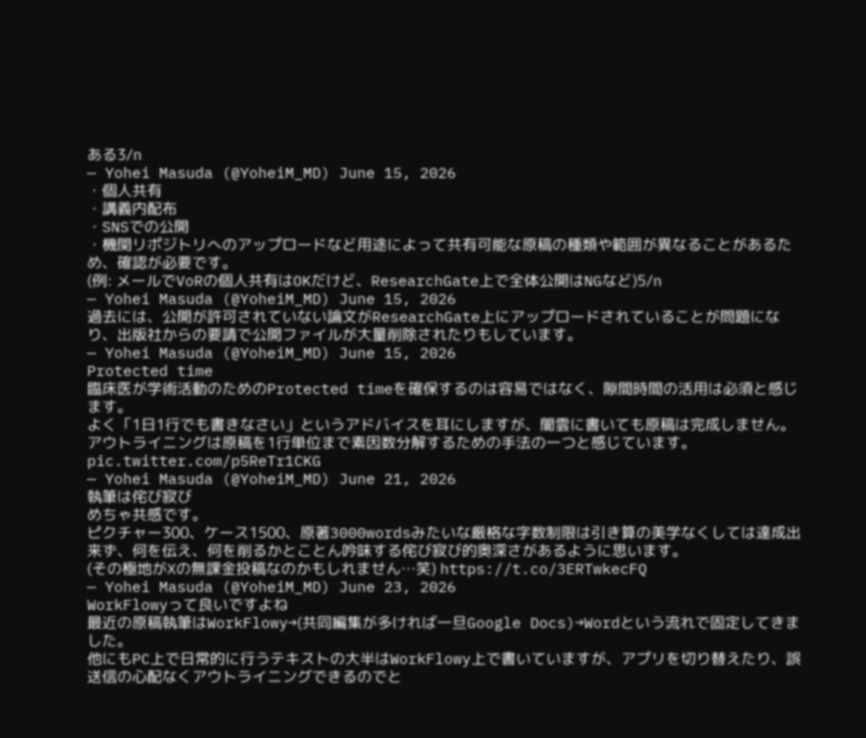ある3/n
— Yohei Masuda (@YoheiM_MD) June 15, 2026
・個人共有
・講義内配布
・SNSでの公開
・機関リポジトリへのアップロードなど用途によって共有可能な原稿の種類や範囲が異なることがあるため、確認が必要です。
(例: メールでVoRの個人共有はOKだけど、ResearchGate上で全体公開はNGなど)5/n
— Yohei Masuda (@YoheiM_MD) June 15, 2026
過去には、公開が許可されていない論文がResearchGate上にアップロードされていることが問題になり、出版社からの要請で公開ファイルが大量削除されたりもしています。
— Yohei Masuda (@YoheiM_MD) June 15, 2026
Protected time
臨床医が学術活動のためのProtected timeを確保するのは容易ではなく、隙間時間の活用は必須と感じます。
よく「1日1行でも書きなさい」というアドバイスを耳にしますが、闇雲に書いても原稿は完成しません。
アウトライニングは原稿を1行単位まで素因数分解するための手法の一つと感じています。 pic.twitter.com/p5ReTr1CKG
— Yohei Masuda (@YoheiM_MD) June 21, 2026
執筆は侘び寂び
めちゃ共感です。
ピクチャー300、ケース1500、原著3000wordsみたいな厳格な字数制限は引き算の美学なくしては達成出来ず、何を伝え、何を削るかとことん吟味する侘び寂び的奥深さがあるように思います。
(その極地がXの無課金投稿なのかもしれません…笑) https://t.co/3ERTwkecFQ
— Yohei Masuda (@YoheiM_MD) June 23, 2026
WorkFlowyって良いですよね
最近の原稿執筆はWorkFlowy→(共同編集が多ければ一旦Google Docs)→Wordという流れで固定してきました。
他にもPC上で日常的に行うテキストの大半はWorkFlowy上で書いていますが、アプリを切り替えたり、誤送信の心配なくアウトライニングできるのでと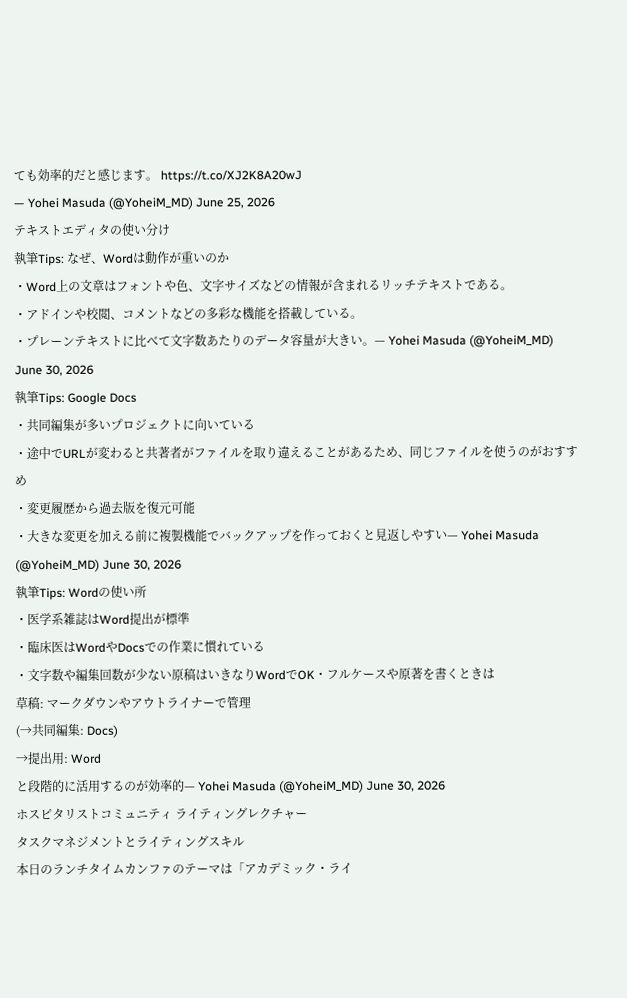ても効率的だと感じます。 https://t.co/XJ2K8A20wJ
— Yohei Masuda (@YoheiM_MD) June 25, 2026
テキストエディタの使い分け
執筆Tips: なぜ、Wordは動作が重いのか
・Word上の文章はフォントや色、文字サイズなどの情報が含まれるリッチテキストである。
・アドインや校閲、コメントなどの多彩な機能を搭載している。
・プレーンテキストに比べて文字数あたりのデータ容量が大きい。— Yohei Masuda (@YoheiM_MD) June 30, 2026
執筆Tips: Google Docs
・共同編集が多いプロジェクトに向いている
・途中でURLが変わると共著者がファイルを取り違えることがあるため、同じファイルを使うのがおすすめ
・変更履歴から過去版を復元可能
・大きな変更を加える前に複製機能でバックアップを作っておくと見返しやすい— Yohei Masuda (@YoheiM_MD) June 30, 2026
執筆Tips: Wordの使い所
・医学系雑誌はWord提出が標準
・臨床医はWordやDocsでの作業に慣れている
・文字数や編集回数が少ない原稿はいきなりWordでOK・フルケースや原著を書くときは
草稿: マークダウンやアウトライナーで管理
(→共同編集: Docs)
→提出用: Word
と段階的に活用するのが効率的— Yohei Masuda (@YoheiM_MD) June 30, 2026
ホスピタリストコミュニティ ライティングレクチャー
タスクマネジメントとライティングスキル
本日のランチタイムカンファのテーマは「アカデミック・ライ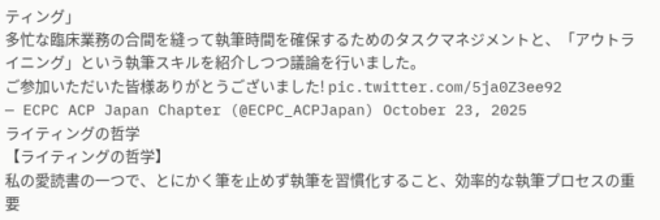ティング」
多忙な臨床業務の合間を縫って執筆時間を確保するためのタスクマネジメントと、「アウトライニング」という執筆スキルを紹介しつつ議論を行いました。
ご参加いただいた皆様ありがとうございました! pic.twitter.com/5ja0Z3ee92
— ECPC ACP Japan Chapter (@ECPC_ACPJapan) October 23, 2025
ライティングの哲学
【ライティングの哲学】
私の愛読書の一つで、とにかく筆を止めず執筆を習慣化すること、効率的な執筆プロセスの重要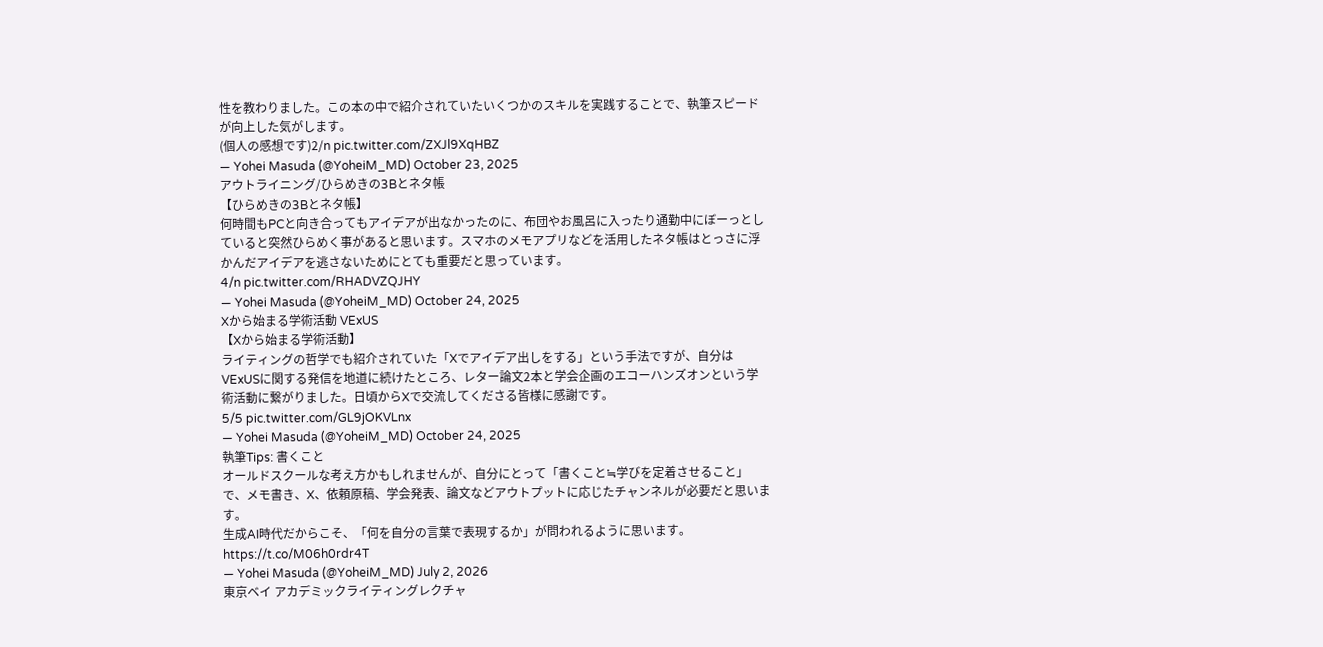性を教わりました。この本の中で紹介されていたいくつかのスキルを実践することで、執筆スピードが向上した気がします。
(個人の感想です)2/n pic.twitter.com/ZXJl9XqHBZ
— Yohei Masuda (@YoheiM_MD) October 23, 2025
アウトライニング/ひらめきの3Bとネタ帳
【ひらめきの3Bとネタ帳】
何時間もPCと向き合ってもアイデアが出なかったのに、布団やお風呂に入ったり通勤中にぼーっとしていると突然ひらめく事があると思います。スマホのメモアプリなどを活用したネタ帳はとっさに浮かんだアイデアを逃さないためにとても重要だと思っています。
4/n pic.twitter.com/RHADVZQJHY
— Yohei Masuda (@YoheiM_MD) October 24, 2025
Xから始まる学術活動 VExUS
【Xから始まる学術活動】
ライティングの哲学でも紹介されていた「Xでアイデア出しをする」という手法ですが、自分はVExUSに関する発信を地道に続けたところ、レター論文2本と学会企画のエコーハンズオンという学術活動に繋がりました。日頃からXで交流してくださる皆様に感謝です。
5/5 pic.twitter.com/GL9jOKVLnx
— Yohei Masuda (@YoheiM_MD) October 24, 2025
執筆Tips: 書くこと
オールドスクールな考え方かもしれませんが、自分にとって「書くこと≒学びを定着させること」で、メモ書き、X、依頼原稿、学会発表、論文などアウトプットに応じたチャンネルが必要だと思います。
生成AI時代だからこそ、「何を自分の言葉で表現するか」が問われるように思います。 https://t.co/M06h0rdr4T
— Yohei Masuda (@YoheiM_MD) July 2, 2026
東京ベイ アカデミックライティングレクチャ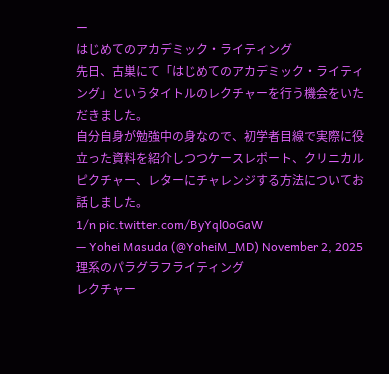ー
はじめてのアカデミック・ライティング
先日、古巣にて「はじめてのアカデミック・ライティング」というタイトルのレクチャーを行う機会をいただきました。
自分自身が勉強中の身なので、初学者目線で実際に役立った資料を紹介しつつケースレポート、クリニカルピクチャー、レターにチャレンジする方法についてお話しました。
1/n pic.twitter.com/ByYql0oGaW
— Yohei Masuda (@YoheiM_MD) November 2, 2025
理系のパラグラフライティング
レクチャー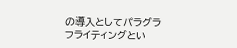の導入としてパラグラフライティングとい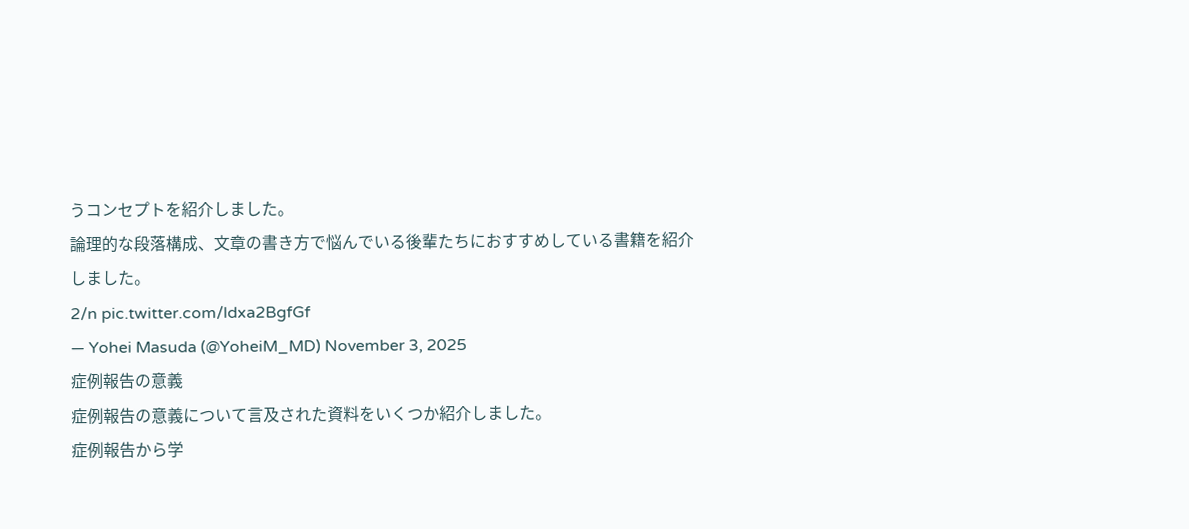うコンセプトを紹介しました。
論理的な段落構成、文章の書き方で悩んでいる後輩たちにおすすめしている書籍を紹介しました。
2/n pic.twitter.com/ldxa2BgfGf
— Yohei Masuda (@YoheiM_MD) November 3, 2025
症例報告の意義
症例報告の意義について言及された資料をいくつか紹介しました。
症例報告から学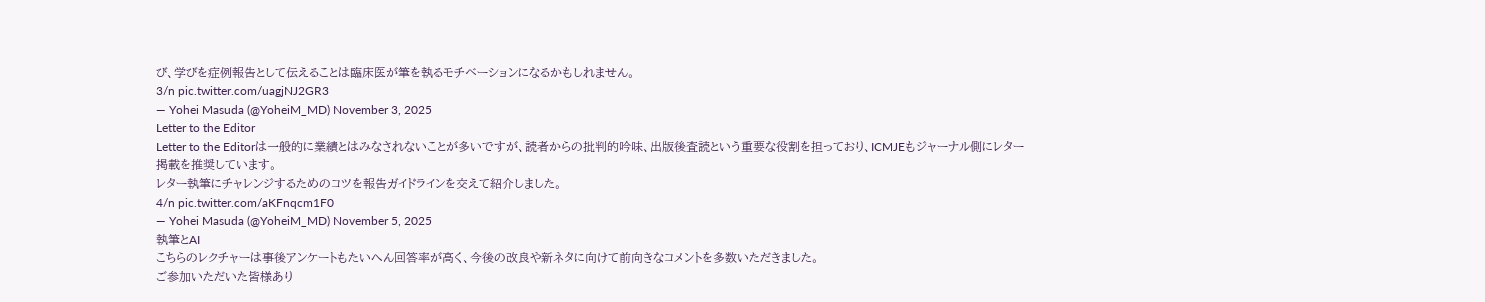び、学びを症例報告として伝えることは臨床医が筆を執るモチベーションになるかもしれません。
3/n pic.twitter.com/uagjNJ2GR3
— Yohei Masuda (@YoheiM_MD) November 3, 2025
Letter to the Editor
Letter to the Editorは一般的に業績とはみなされないことが多いですが、読者からの批判的吟味、出版後査読という重要な役割を担っており、ICMJEもジャーナル側にレター掲載を推奨しています。
レター執筆にチャレンジするためのコツを報告ガイドラインを交えて紹介しました。
4/n pic.twitter.com/aKFnqcm1F0
— Yohei Masuda (@YoheiM_MD) November 5, 2025
執筆とAI
こちらのレクチャーは事後アンケートもたいへん回答率が高く、今後の改良や新ネタに向けて前向きなコメントを多数いただきました。
ご参加いただいた皆様あり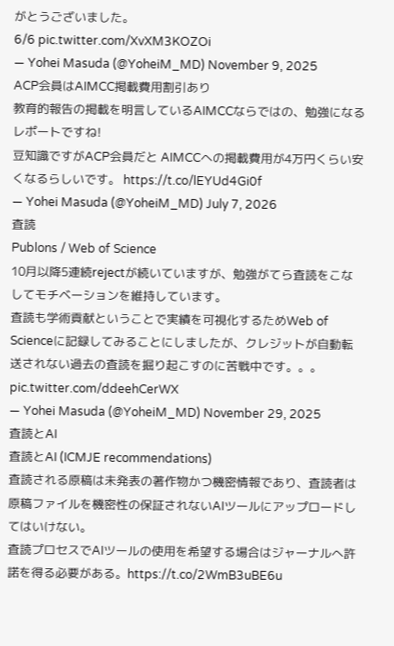がとうございました。
6/6 pic.twitter.com/XvXM3KOZOi
— Yohei Masuda (@YoheiM_MD) November 9, 2025
ACP会員はAIMCC掲載費用割引あり
教育的報告の掲載を明言しているAIMCCならではの、勉強になるレポートですね!
豆知識ですがACP会員だと AIMCCへの掲載費用が4万円くらい安くなるらしいです。 https://t.co/lEYUd4Gi0f
— Yohei Masuda (@YoheiM_MD) July 7, 2026
査読
Publons / Web of Science
10月以降5連続rejectが続いていますが、勉強がてら査読をこなしてモチベーションを維持しています。
査読も学術貢献ということで実績を可視化するためWeb of Scienceに記録してみることにしましたが、クレジットが自動転送されない過去の査読を掘り起こすのに苦戦中です。。。 pic.twitter.com/ddeehCerWX
— Yohei Masuda (@YoheiM_MD) November 29, 2025
査読とAI
査読とAI (ICMJE recommendations)
査読される原稿は未発表の著作物かつ機密情報であり、査読者は原稿ファイルを機密性の保証されないAIツールにアップロードしてはいけない。
査読プロセスでAIツールの使用を希望する場合はジャーナルへ許諾を得る必要がある。https://t.co/2WmB3uBE6u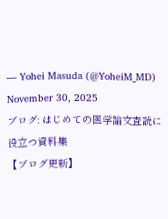— Yohei Masuda (@YoheiM_MD) November 30, 2025
ブログ: はじめての医学論文査読に役立つ資料集
【ブログ更新】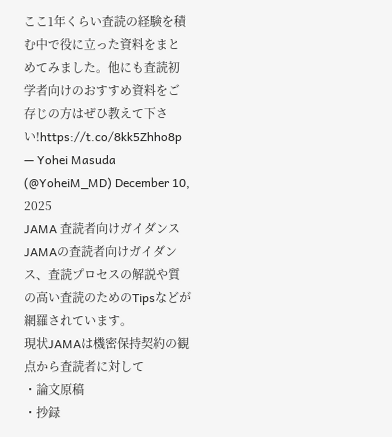ここ1年くらい査読の経験を積む中で役に立った資料をまとめてみました。他にも査読初学者向けのおすすめ資料をご存じの方はぜひ教えて下さい!https://t.co/8kk5Zhho8p
— Yohei Masuda (@YoheiM_MD) December 10, 2025
JAMA 査読者向けガイダンス
JAMAの査読者向けガイダンス、査読プロセスの解説や質の高い査読のためのTipsなどが網羅されています。
現状JAMAは機密保持契約の観点から査読者に対して
・論文原稿
・抄録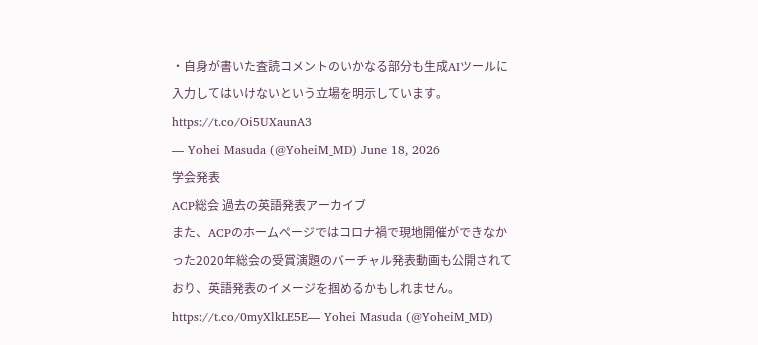・自身が書いた査読コメントのいかなる部分も生成AIツールに入力してはいけないという立場を明示しています。 https://t.co/Oi5UXaunA3
— Yohei Masuda (@YoheiM_MD) June 18, 2026
学会発表
ACP総会 過去の英語発表アーカイブ
また、ACPのホームページではコロナ禍で現地開催ができなかった2020年総会の受賞演題のバーチャル発表動画も公開されており、英語発表のイメージを掴めるかもしれません。
https://t.co/0myXlkLE5E— Yohei Masuda (@YoheiM_MD)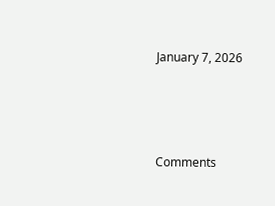January 7, 2026





Comments